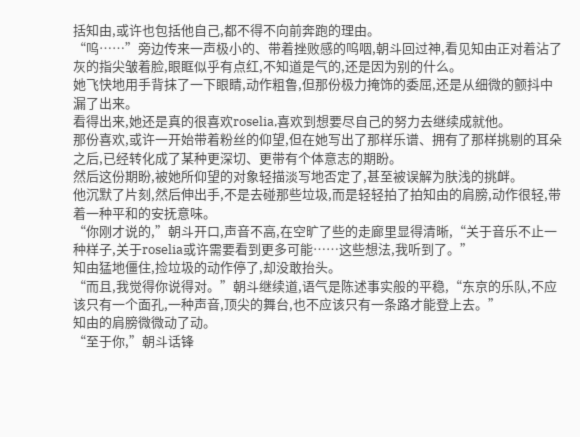括知由,或许也包括他自己,都不得不向前奔跑的理由。
“呜……”旁边传来一声极小的、带着挫败感的呜咽,朝斗回过神,看见知由正对着沾了灰的指尖皱着脸,眼眶似乎有点红,不知道是气的,还是因为别的什么。
她飞快地用手背抹了一下眼睛,动作粗鲁,但那份极力掩饰的委屈,还是从细微的颤抖中漏了出来。
看得出来,她还是真的很喜欢roselia,喜欢到想要尽自己的努力去继续成就他。
那份喜欢,或许一开始带着粉丝的仰望,但在她写出了那样乐谱、拥有了那样挑剔的耳朵之后,已经转化成了某种更深切、更带有个体意志的期盼。
然后这份期盼,被她所仰望的对象轻描淡写地否定了,甚至被误解为肤浅的挑衅。
他沉默了片刻,然后伸出手,不是去碰那些垃圾,而是轻轻拍了拍知由的肩膀,动作很轻,带着一种平和的安抚意味。
“你刚才说的,”朝斗开口,声音不高,在空旷了些的走廊里显得清晰,“关于音乐不止一种样子,关于roselia或许需要看到更多可能……这些想法,我听到了。”
知由猛地僵住,捡垃圾的动作停了,却没敢抬头。
“而且,我觉得你说得对。”朝斗继续道,语气是陈述事实般的平稳,“东京的乐队,不应该只有一个面孔,一种声音,顶尖的舞台,也不应该只有一条路才能登上去。”
知由的肩膀微微动了动。
“至于你,”朝斗话锋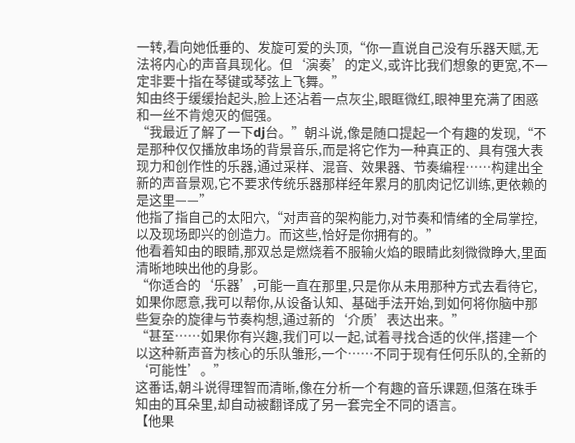一转,看向她低垂的、发旋可爱的头顶,“你一直说自己没有乐器天赋,无法将内心的声音具现化。但‘演奏’的定义,或许比我们想象的更宽,不一定非要十指在琴键或琴弦上飞舞。”
知由终于缓缓抬起头,脸上还沾着一点灰尘,眼眶微红,眼神里充满了困惑和一丝不肯熄灭的倔强。
“我最近了解了一下dj台。”朝斗说,像是随口提起一个有趣的发现,“不是那种仅仅播放串场的背景音乐,而是将它作为一种真正的、具有强大表现力和创作性的乐器,通过采样、混音、效果器、节奏编程……构建出全新的声音景观,它不要求传统乐器那样经年累月的肌肉记忆训练,更依赖的是这里——”
他指了指自己的太阳穴,“对声音的架构能力,对节奏和情绪的全局掌控,以及现场即兴的创造力。而这些,恰好是你拥有的。”
他看着知由的眼睛,那双总是燃烧着不服输火焰的眼睛此刻微微睁大,里面清晰地映出他的身影。
“你适合的‘乐器’,可能一直在那里,只是你从未用那种方式去看待它,如果你愿意,我可以帮你,从设备认知、基础手法开始,到如何将你脑中那些复杂的旋律与节奏构想,通过新的‘介质’表达出来。”
“甚至……如果你有兴趣,我们可以一起,试着寻找合适的伙伴,搭建一个以这种新声音为核心的乐队雏形,一个……不同于现有任何乐队的,全新的‘可能性’。”
这番话,朝斗说得理智而清晰,像在分析一个有趣的音乐课题,但落在珠手知由的耳朵里,却自动被翻译成了另一套完全不同的语言。
【他果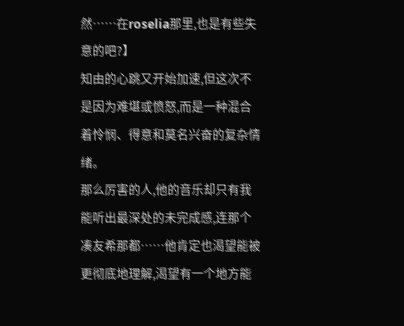然……在roselia那里,也是有些失意的吧?】
知由的心跳又开始加速,但这次不是因为难堪或愤怒,而是一种混合着怜悯、得意和莫名兴奋的复杂情绪。
那么厉害的人,他的音乐却只有我能听出最深处的未完成感,连那个凑友希那都……他肯定也渴望能被更彻底地理解,渴望有一个地方能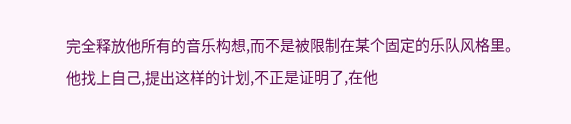完全释放他所有的音乐构想,而不是被限制在某个固定的乐队风格里。
他找上自己,提出这样的计划,不正是证明了,在他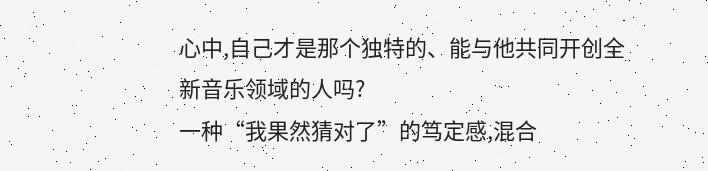心中,自己才是那个独特的、能与他共同开创全新音乐领域的人吗?
一种“我果然猜对了”的笃定感,混合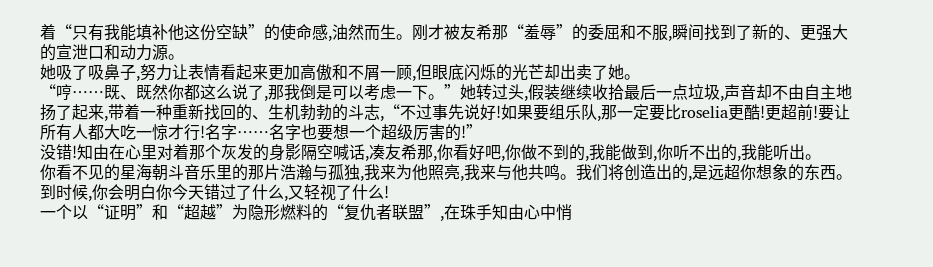着“只有我能填补他这份空缺”的使命感,油然而生。刚才被友希那“羞辱”的委屈和不服,瞬间找到了新的、更强大的宣泄口和动力源。
她吸了吸鼻子,努力让表情看起来更加高傲和不屑一顾,但眼底闪烁的光芒却出卖了她。
“哼……既、既然你都这么说了,那我倒是可以考虑一下。”她转过头,假装继续收拾最后一点垃圾,声音却不由自主地扬了起来,带着一种重新找回的、生机勃勃的斗志,“不过事先说好!如果要组乐队,那一定要比roselia更酷!更超前!要让所有人都大吃一惊才行!名字……名字也要想一个超级厉害的!”
没错!知由在心里对着那个灰发的身影隔空喊话,凑友希那,你看好吧,你做不到的,我能做到,你听不出的,我能听出。
你看不见的星海朝斗音乐里的那片浩瀚与孤独,我来为他照亮,我来与他共鸣。我们将创造出的,是远超你想象的东西。到时候,你会明白你今天错过了什么,又轻视了什么!
一个以“证明”和“超越”为隐形燃料的“复仇者联盟”,在珠手知由心中悄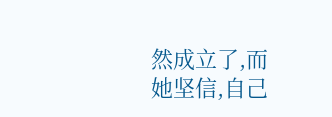然成立了,而她坚信,自己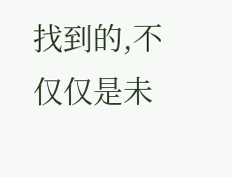找到的,不仅仅是未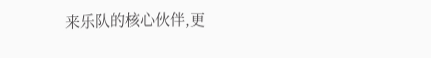来乐队的核心伙伴,更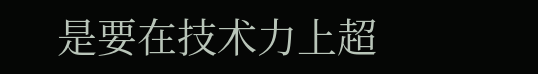是要在技术力上超